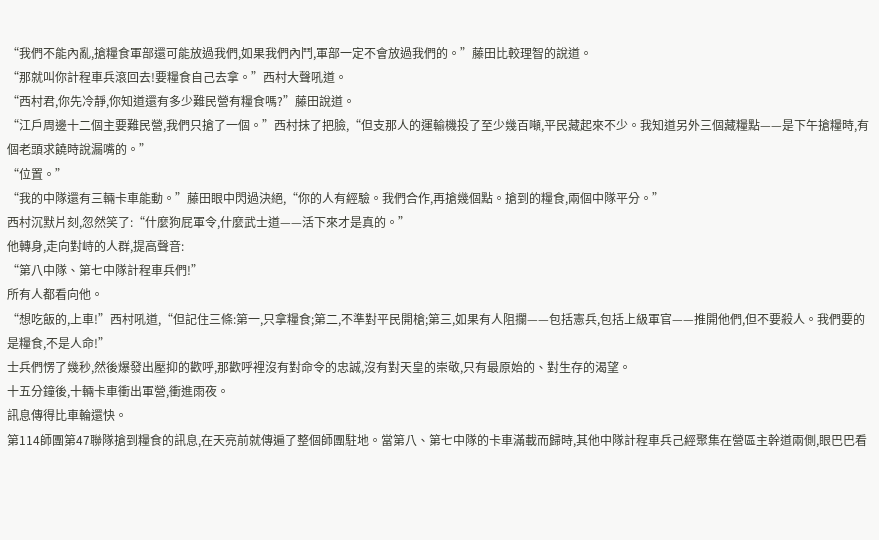“我們不能內亂,搶糧食軍部還可能放過我們,如果我們內鬥,軍部一定不會放過我們的。”藤田比較理智的說道。
“那就叫你計程車兵滾回去!要糧食自己去拿。”西村大聲吼道。
“西村君,你先冷靜,你知道還有多少難民營有糧食嗎?”藤田說道。
“江戶周邊十二個主要難民營,我們只搶了一個。”西村抹了把臉,“但支那人的運輸機投了至少幾百噸,平民藏起來不少。我知道另外三個藏糧點——是下午搶糧時,有個老頭求饒時說漏嘴的。”
“位置。”
“我的中隊還有三輛卡車能動。”藤田眼中閃過決絕,“你的人有經驗。我們合作,再搶幾個點。搶到的糧食,兩個中隊平分。”
西村沉默片刻,忽然笑了:“什麼狗屁軍令,什麼武士道——活下來才是真的。”
他轉身,走向對峙的人群,提高聲音:
“第八中隊、第七中隊計程車兵們!”
所有人都看向他。
“想吃飯的,上車!”西村吼道,“但記住三條:第一,只拿糧食;第二,不準對平民開槍;第三,如果有人阻攔——包括憲兵,包括上級軍官——推開他們,但不要殺人。我們要的是糧食,不是人命!”
士兵們愣了幾秒,然後爆發出壓抑的歡呼,那歡呼裡沒有對命令的忠誠,沒有對天皇的崇敬,只有最原始的、對生存的渴望。
十五分鐘後,十輛卡車衝出軍營,衝進雨夜。
訊息傳得比車輪還快。
第114師團第47聯隊搶到糧食的訊息,在天亮前就傳遍了整個師團駐地。當第八、第七中隊的卡車滿載而歸時,其他中隊計程車兵己經聚集在營區主幹道兩側,眼巴巴看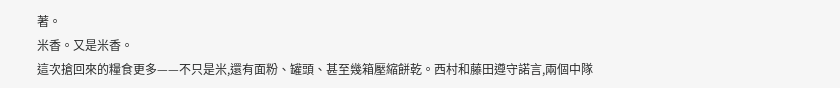著。
米香。又是米香。
這次搶回來的糧食更多——不只是米,還有面粉、罐頭、甚至幾箱壓縮餅乾。西村和藤田遵守諾言,兩個中隊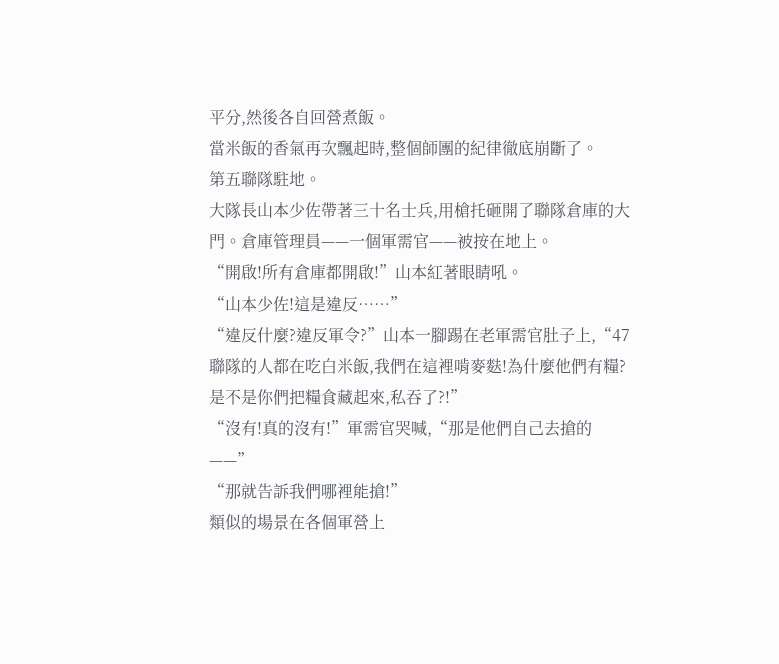平分,然後各自回營煮飯。
當米飯的香氣再次飄起時,整個師團的紀律徹底崩斷了。
第五聯隊駐地。
大隊長山本少佐帶著三十名士兵,用槍托砸開了聯隊倉庫的大門。倉庫管理員——一個軍需官——被按在地上。
“開啟!所有倉庫都開啟!”山本紅著眼睛吼。
“山本少佐!這是違反……”
“違反什麼?違反軍令?”山本一腳踢在老軍需官肚子上,“47聯隊的人都在吃白米飯,我們在這裡啃麥麩!為什麼他們有糧?是不是你們把糧食藏起來,私吞了?!”
“沒有!真的沒有!”軍需官哭喊,“那是他們自己去搶的——”
“那就告訴我們哪裡能搶!”
類似的場景在各個軍營上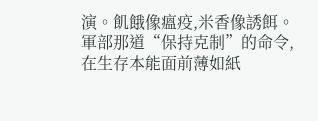演。飢餓像瘟疫,米香像誘餌。軍部那道“保持克制”的命令,在生存本能面前薄如紙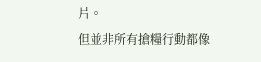片。
但並非所有搶糧行動都像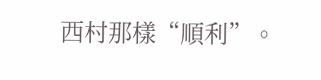西村那樣“順利”。